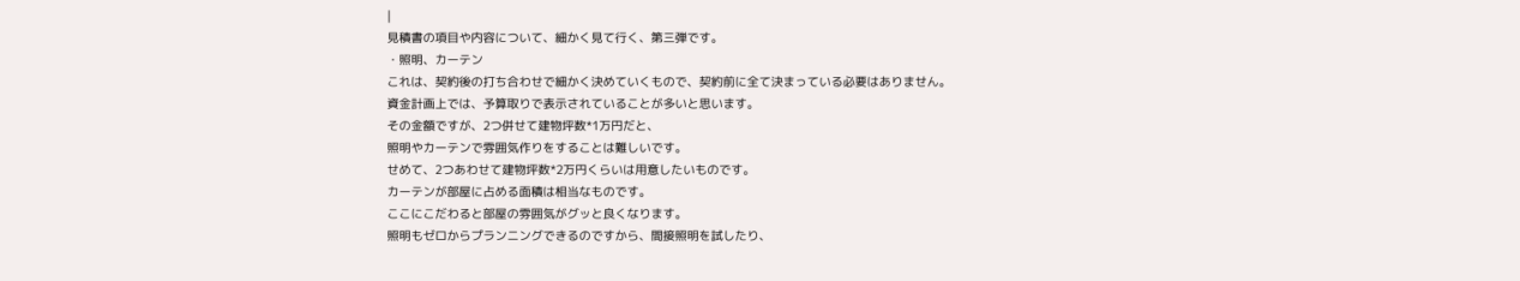|
見積書の項目や内容について、細かく見て行く、第三弾です。
・照明、カーテン
これは、契約後の打ち合わせで細かく決めていくもので、契約前に全て決まっている必要はありません。
資金計画上では、予算取りで表示されていることが多いと思います。
その金額ですが、2つ併せて建物坪数*1万円だと、
照明やカーテンで雰囲気作りをすることは難しいです。
せめて、2つあわせて建物坪数*2万円くらいは用意したいものです。
カーテンが部屋に占める面積は相当なものです。
ここにこだわると部屋の雰囲気がグッと良くなります。
照明もゼロからプランニングできるのですから、間接照明を試したり、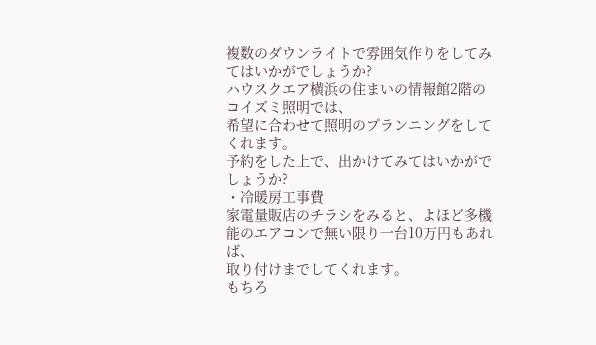複数のダウンライトで雰囲気作りをしてみてはいかがでしょうか?
ハウスクエア横浜の住まいの情報館2階のコイズミ照明では、
希望に合わせて照明のプランニングをしてくれます。
予約をした上で、出かけてみてはいかがでしょうか?
・冷暖房工事費
家電量販店のチラシをみると、よほど多機能のエアコンで無い限り一台10万円もあれば、
取り付けまでしてくれます。
もちろ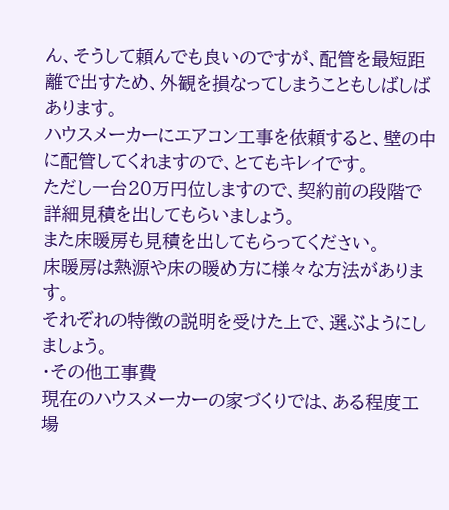ん、そうして頼んでも良いのですが、配管を最短距離で出すため、外観を損なってしまうこともしばしばあります。
ハウスメーカーにエアコン工事を依頼すると、壁の中に配管してくれますので、とてもキレイです。
ただし一台20万円位しますので、契約前の段階で詳細見積を出してもらいましょう。
また床暖房も見積を出してもらってください。
床暖房は熱源や床の暖め方に様々な方法があります。
それぞれの特徴の説明を受けた上で、選ぶようにしましょう。
・その他工事費
現在のハウスメーカーの家づくりでは、ある程度工場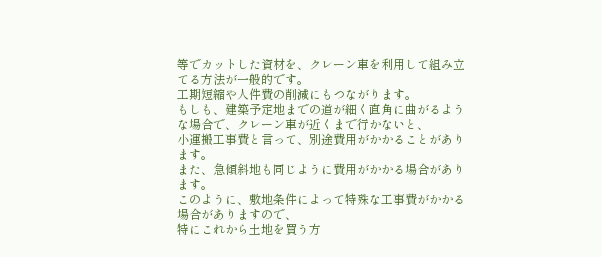等でカットした資材を、クレーン車を利用して組み立てる方法が一般的です。
工期短縮や人件費の削減にもつながります。
もしも、建築予定地までの道が細く直角に曲がるような場合で、クレーン車が近くまで行かないと、
小運搬工事費と言って、別途費用がかかることがあります。
また、急傾斜地も同じように費用がかかる場合があります。
このように、敷地条件によって特殊な工事費がかかる場合がありますので、
特にこれから土地を買う方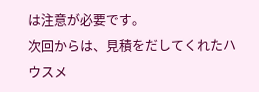は注意が必要です。
次回からは、見積をだしてくれたハウスメ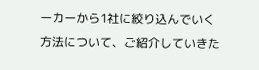ーカーから1社に絞り込んでいく方法について、ご紹介していきた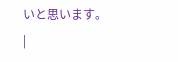いと思います。
|